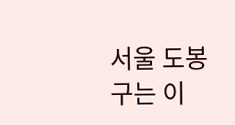서울 도봉구는 이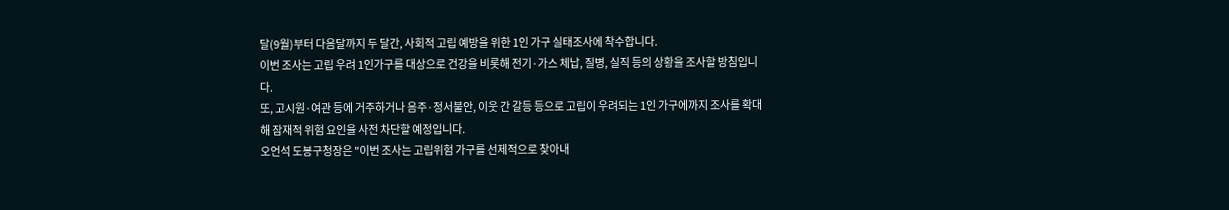달(9월)부터 다음달까지 두 달간, 사회적 고립 예방을 위한 1인 가구 실태조사에 착수합니다.
이번 조사는 고립 우려 1인가구를 대상으로 건강을 비롯해 전기·가스 체납, 질병, 실직 등의 상황을 조사할 방침입니다.
또, 고시원·여관 등에 거주하거나 음주·정서불안, 이웃 간 갈등 등으로 고립이 우려되는 1인 가구에까지 조사를 확대해 잠재적 위험 요인을 사전 차단할 예정입니다.
오언석 도봉구청장은 "이번 조사는 고립위험 가구를 선제적으로 찾아내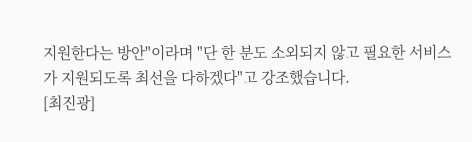지원한다는 방안"이라며 "단 한 분도 소외되지 않고 필요한 서비스가 지원되도록 최선을 다하겠다"고 강조했습니다.
[최진광]